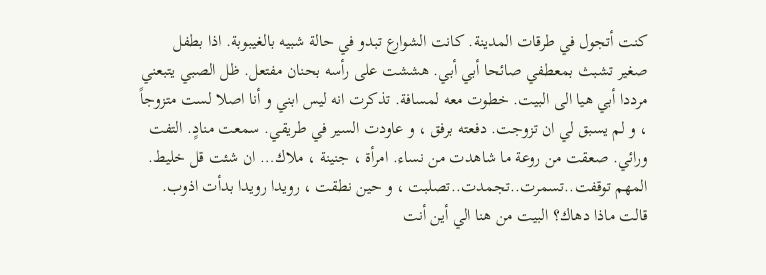كنت أتجول في طرقات المدينة. كانت الشوارع تبدو في حالة شبيه بالغيبوبة. اذا بطفل صغير تشبث بمعطفي صائحا أبي أبي. هششت على رأسه بحنان مفتعل. ظل الصبي يتبعني مرددا أبي هيا الى البيت. خطوت معه لمسافة. تذكرت انه ليس ابني و أنا اصلا لست متزوجاً ، و لم يسبق لي ان تزوجت. دفعته برفق ، و عاودت السير في طريقي. سمعت منادٍ. التفت ورائي. صعقت من روعة ما شاهدت من نساء. امرأة ، جنينة ، ملاك… ان شئت قل خليط. المهم توقفت..تسمرت..تجمدت..تصلبت ، و حين نطقت ، رويدا رويدا بدأت اذوب. قالت ماذا دهاك؟ البيت من هنا الي أين أنت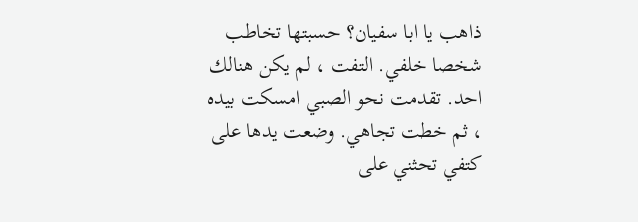ذاهب يا ابا سفيان؟ حسبتها تخاطب شخصا خلفي. التفت ، لم يكن هنالك احد. تقدمت نحو الصبي امسكت بيده ، ثم خطت تجاهي. وضعت يدها على كتفي تحثني على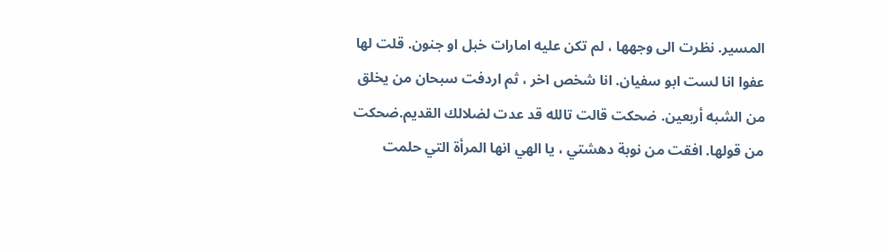المسير. نظرت الى وجهها ، لم تكن عليه امارات خبل او جنون. قلت لها عفوا انا لست ابو سفيان. انا شخص اخر ، ثم اردفت سبحان من يخلق من الشبه أربعين. ضحكت قالت تالله قد عدت لضلالك القديم.ضحكت من قولها. افقت من نوبة دهشتي ، يا الهي انها المرأة التي حلمت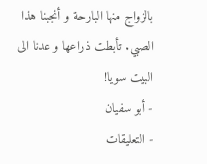بالزواج منها البارحة و أنجبنا هذا الصبي. تأبطت ذراعها و عدنا الى البيت سويا!
- أبو سفيان
- التعليقات